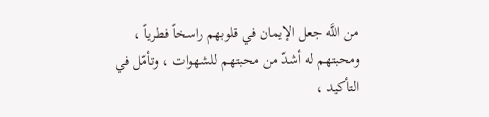من اللَّه جعل الإيمان في قلوبهم راسخاً فطرياً ، ومحبتهم له أشدّ من محبتهم للشهوات ، وتأمّل في التأكيد ،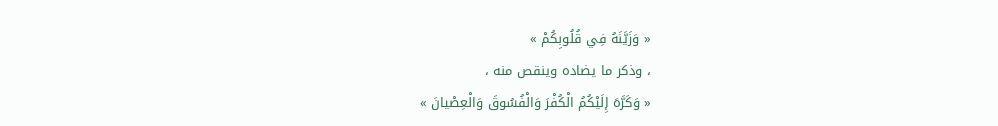« وَزَيَّنَهُ فِي قُلُوبِكُمْ »
، وذكر ما يضاده وينقص منه ،
« وَكَرَّهَ إِلَيْكُمُ الْكُفْرَ وَالْفُسُوقَ وَالْعِصْيانَ »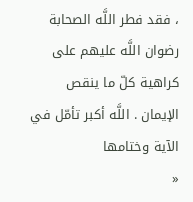، فقد فطر اللَّه الصحابة رضوان اللَّه عليهم على كراهية كلّ ما ينقص الإيمان . اللَّه أكبر تأمّل في الآية وختامها
«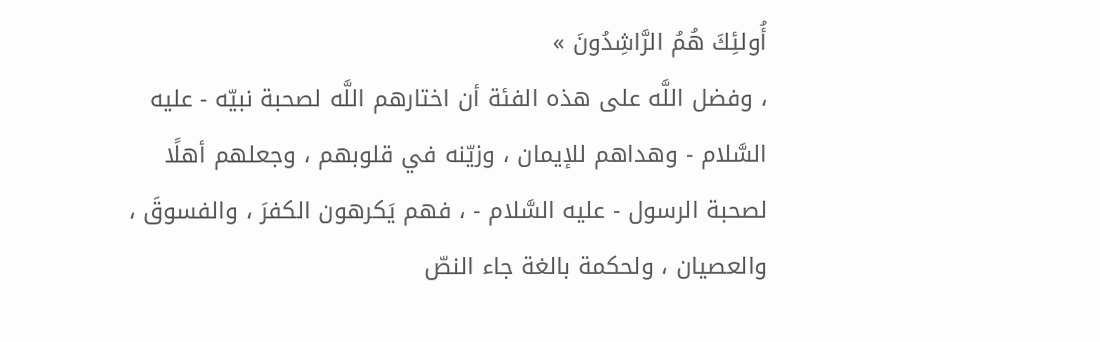أُولئِكَ هُمُ الرَّاشِدُونَ »
، وفضل اللَّه على هذه الفئة أن اختارهم اللَّه لصحبة نبيّه - عليه السَّلام - وهداهم للإيمان ، وزيّنه في قلوبهم ، وجعلهم أهلًا لصحبة الرسول - عليه السَّلام - ، فهم يَكرهون الكفرَ ، والفسوقَ ، والعصيان ، ولحكمة بالغة جاء النصّ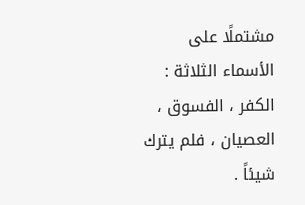مشتملًا على الأسماء الثلاثة : الكفر ، الفسوق ، العصيان ، فلم يترك شيئاً .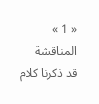« 1 »
المناقشة
قد ذكرنا كلام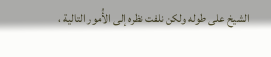الشيخ على طوله ولكن نلفت نظره إلى الأُمور التالية ،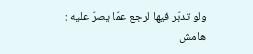ولو تدبّر فيها لرجع عمّا يصرّ عليه :
هامش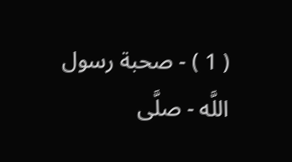( 1 ) - صحبة رسول اللَّه - صلَّى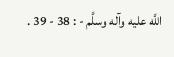اللَّه عليه وآله وسلَّم - : 38 - 39 .